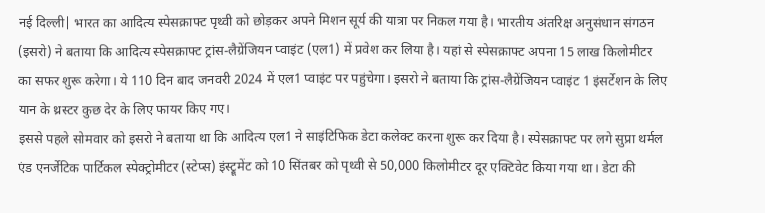नई दिल्ली| भारत का आदित्य स्पेसक्राफ्ट पृथ्वी को छोड़कर अपने मिशन सूर्य की यात्रा पर निकल गया है। भारतीय अंतरिक्ष अनुसंधान संगठन (इसरो) ने बताया कि आदित्य स्पेसक्राफ्ट ट्रांस-लैग्रेंजियन प्वाइंट (एल1) में प्रवेश कर लिया है। यहां से स्पेसक्राफ्ट अपना 15 लाख किलोमीटर का सफर शुरू करेगा। ये 110 दिन बाद जनवरी 2024 में एल1 प्वाइंट पर पहुंचेगा। इसरो ने बताया कि ट्रांस-लैग्रेंजियन प्वाइंट 1 इंसर्टेशन के लिए यान के थ्रस्टर कुछ देर के लिए फायर किए गए।
इससे पहले सोमवार को इसरो ने बताया था कि आदित्य एल1 ने साइंटिफिक डेटा कलेक्ट करना शुरू कर दिया है। स्पेसक्राफ्ट पर लगे सुप्रा थर्मल एंड एनर्जेटिक पार्टिकल स्पेक्ट्रोमीटर (स्टेप्स) इंस्ट्रूमेंट को 10 सिंतबर को पृथ्वी से 50,000 किलोमीटर दूर एक्टिवेट किया गया था। डेटा की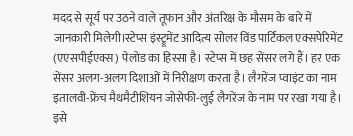मदद से सूर्य पर उठने वाले तूफान और अंतरिक्ष के मौसम के बारे में जानकारी मिलेगी।स्टेप्स इंस्ट्रूमेंट आदित्य सोलर विंड पार्टिकल एक्सपेरिमेंट (एएसपीईएक्स) पेलोड का हिस्सा है। स्टेप्स में छह सेंसर लगे हैं। हर एक सेंसर अलग-अलग दिशाओं में निरीक्षण करता है। लैगरेंज प्वाइंट का नाम इतालवी-फ्रेंच मैथमैटीशियन जोसेफी-लुई लैगरेंज के नाम पर रखा गया है। इसे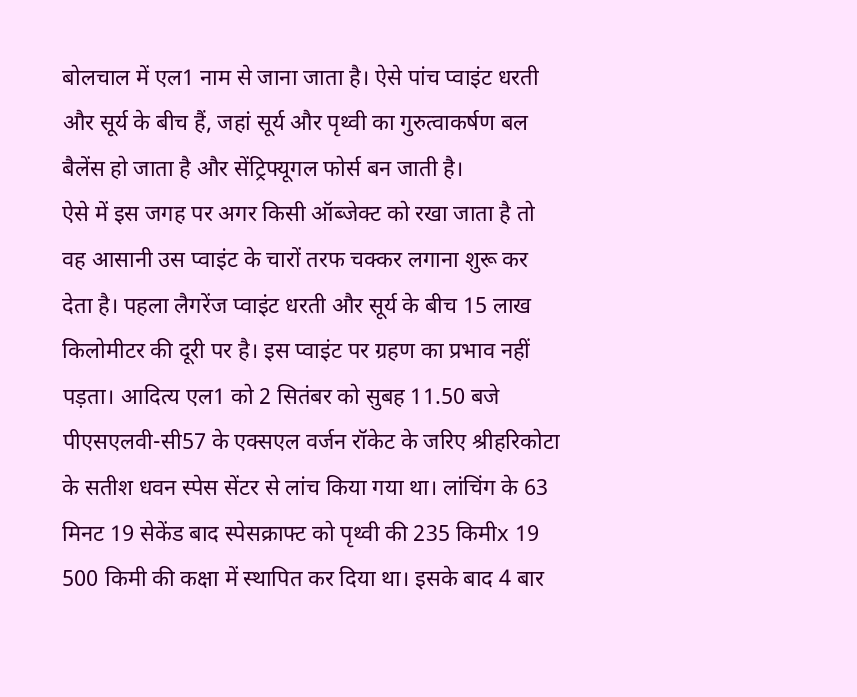बोलचाल में एल1 नाम से जाना जाता है। ऐसे पांच प्वाइंट धरती और सूर्य के बीच हैं, जहां सूर्य और पृथ्वी का गुरुत्वाकर्षण बल बैलेंस हो जाता है और सेंट्रिफ्यूगल फोर्स बन जाती है।
ऐसे में इस जगह पर अगर किसी ऑब्जेक्ट को रखा जाता है तो वह आसानी उस प्वाइंट के चारों तरफ चक्कर लगाना शुरू कर देता है। पहला लैगरेंज प्वाइंट धरती और सूर्य के बीच 15 लाख किलोमीटर की दूरी पर है। इस प्वाइंट पर ग्रहण का प्रभाव नहीं पड़ता। आदित्य एल1 को 2 सितंबर को सुबह 11.50 बजे पीएसएलवी-सी57 के एक्सएल वर्जन रॉकेट के जरिए श्रीहरिकोटा के सतीश धवन स्पेस सेंटर से लांच किया गया था। लांचिंग के 63 मिनट 19 सेकेंड बाद स्पेसक्राफ्ट को पृथ्वी की 235 किमीx 19 500 किमी की कक्षा में स्थापित कर दिया था। इसके बाद 4 बार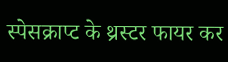स्पेसक्राप्ट के थ्रस्टर फायर कर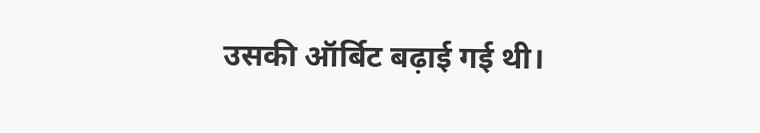उसकी ऑर्बिट बढ़ाई गई थी।